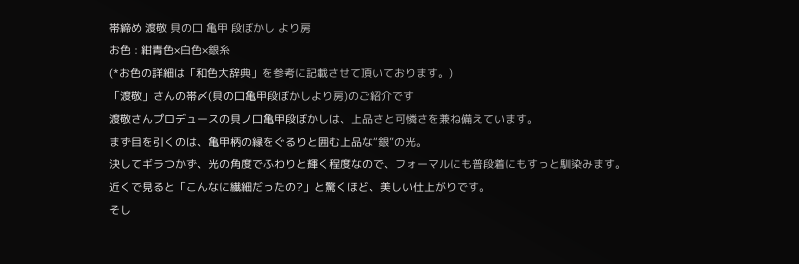帯締め 渡敬 貝の口 亀甲 段ぼかし より房
お色 : 紺青色×白色×銀糸
(*お色の詳細は「和色大辞典」を参考に記載させて頂いております。)
「渡敬」さんの帯〆(貝の口亀甲段ぼかしより房)のご紹介です
渡敬さんプロデュースの貝ノ口亀甲段ぼかしは、上品さと可憐さを兼ね備えています。
まず目を引くのは、亀甲柄の縁をぐるりと囲む上品な“銀”の光。
決してギラつかず、光の角度でふわりと輝く程度なので、フォーマルにも普段着にもすっと馴染みます。
近くで見ると「こんなに繊細だったの?」と驚くほど、美しい仕上がりです。
そし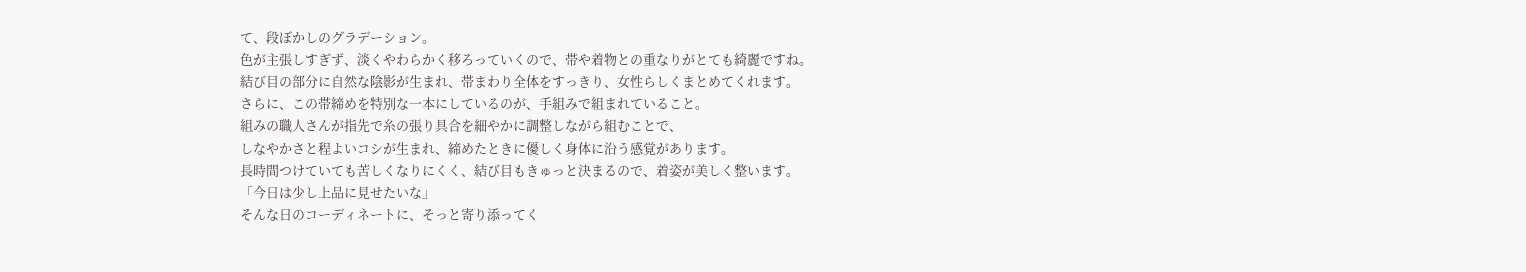て、段ぼかしのグラデーション。
色が主張しすぎず、淡くやわらかく移ろっていくので、帯や着物との重なりがとても綺麗ですね。
結び目の部分に自然な陰影が生まれ、帯まわり全体をすっきり、女性らしくまとめてくれます。
さらに、この帯締めを特別な一本にしているのが、手組みで組まれていること。
組みの職人さんが指先で糸の張り具合を細やかに調整しながら組むことで、
しなやかさと程よいコシが生まれ、締めたときに優しく身体に沿う感覚があります。
長時間つけていても苦しくなりにくく、結び目もきゅっと決まるので、着姿が美しく整います。
「今日は少し上品に見せたいな」
そんな日のコーディネートに、そっと寄り添ってく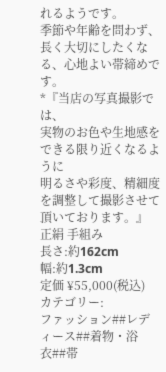れるようです。
季節や年齢を問わず、長く大切にしたくなる、心地よい帯締めです。
*『当店の写真撮影では、
実物のお色や生地感をできる限り近くなるように
明るさや彩度、精細度を調整して撮影させて頂いております。』
正絹 手組み
長さ:約162cm
幅:約1.3cm
定価 ¥55,000(税込)
カテゴリー:
ファッション##レディース##着物・浴衣##帯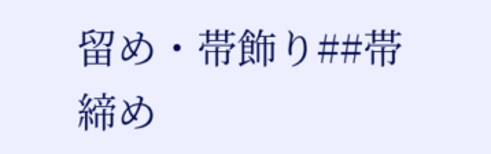留め・帯飾り##帯締め